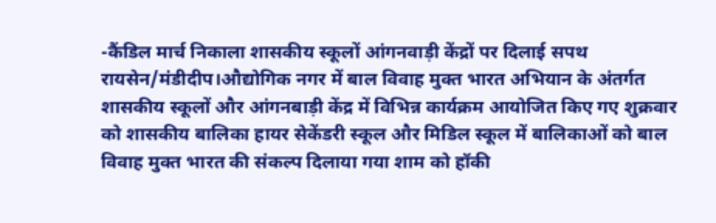-कैंडिल मार्च निकाला शासकीय स्कूलों आंगनवाड़ी केंद्रों पर दिलाई सपथ
रायसेन/मंडीदीप।औद्योगिक नगर में बाल विवाह मुक्त भारत अभियान के अंतर्गत शासकीय स्कूलों और आंगनबाड़ी केंद्र में विभिन्न कार्यक्रम आयोजित किए गए शुक्रवार को शासकीय बालिका हायर सेकेंडरी स्कूल और मिडिल स्कूल में बालिकाओं को बाल विवाह मुक्त भारत की संकल्प दिलाया गया शाम को हॉकी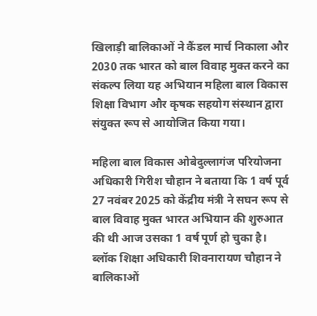खिलाड़ी बालिकाओं ने कैंडल मार्च निकाला और 2030 तक भारत को बाल विवाह मुक्त करने का संकल्प लिया यह अभियान महिला बाल विकास शिक्षा विभाग और कृषक सहयोग संस्थान द्वारा संयुक्त रूप से आयोजित किया गया।

महिला बाल विकास ओबेदुल्लागंज परियोजना अधिकारी गिरीश चौहान ने बताया कि 1 वर्ष पूर्व 27 नवंबर 2025 को केंद्रीय मंत्री ने सघन रूप से बाल विवाह मुक्त भारत अभियान की शुरुआत की थी आज उसका 1 वर्ष पूर्ण हो चुका है।
ब्लॉक शिक्षा अधिकारी शिवनारायण चौहान ने बालिकाओं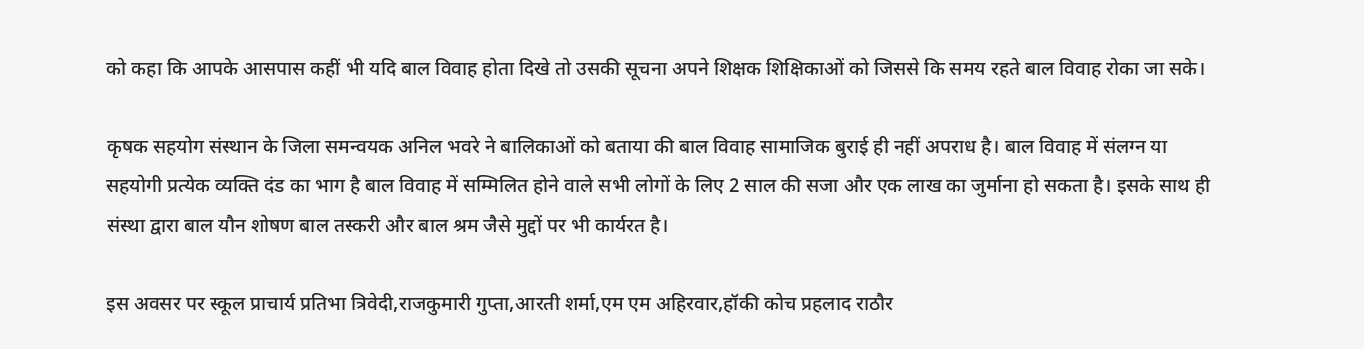को कहा कि आपके आसपास कहीं भी यदि बाल विवाह होता दिखे तो उसकी सूचना अपने शिक्षक शिक्षिकाओं को जिससे कि समय रहते बाल विवाह रोका जा सके।

कृषक सहयोग संस्थान के जिला समन्वयक अनिल भवरे ने बालिकाओं को बताया की बाल विवाह सामाजिक बुराई ही नहीं अपराध है। बाल विवाह में संलग्न या सहयोगी प्रत्येक व्यक्ति दंड का भाग है बाल विवाह में सम्मिलित होने वाले सभी लोगों के लिए 2 साल की सजा और एक लाख का जुर्माना हो सकता है। इसके साथ ही संस्था द्वारा बाल यौन शोषण बाल तस्करी और बाल श्रम जैसे मुद्दों पर भी कार्यरत है।

इस अवसर पर स्कूल प्राचार्य प्रतिभा त्रिवेदी,राजकुमारी गुप्ता,आरती शर्मा,एम एम अहिरवार,हॉकी कोच प्रहलाद राठौर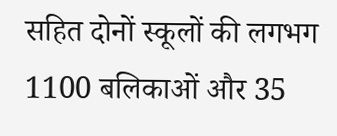सहित दोनों स्कूलों की लगभग 1100 बलिकाओं और 35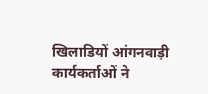खिलाडियों आंगनवाड़ी कार्यकर्ताओं ने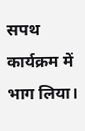सपथ कार्यक्रम में भाग लिया।